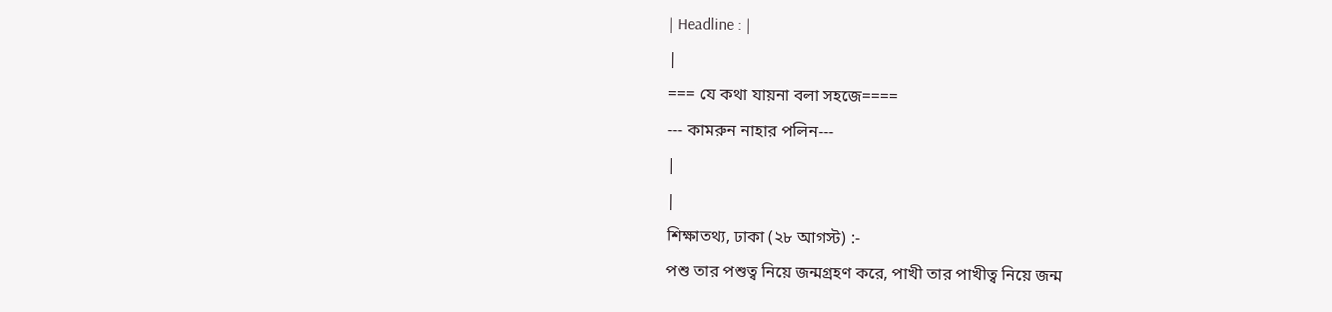| Headline : |
|
=== যে কথা যায়না বলা সহজে====
--- কামরুন নাহার পলিন---
|
|
শিক্ষাতথ্য, ঢাকা (২৮ আগস্ট) :-
পশু তার পশুত্ব নিয়ে জন্মগ্রহণ করে, পাখী তার পাখীত্ব নিয়ে জন্ম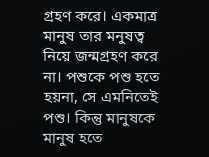গ্রহণ করে। একমাত্র মানুষ তার মনুষত্ব নিয়ে জন্মগ্রহণ করে না। পশুকে পশু হতে হয়না, সে এমনিতেই পশু। কিন্তু মানুষকে মানুষ হতে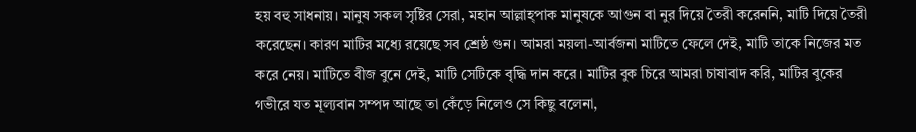হয় বহু সাধনায়। মানুষ সকল সৃষ্টির সেরা, মহান আল্লাহ্পাক মানুষকে আগুন বা নুর দিয়ে তৈরী করেননি, মাটি দিয়ে তৈরী করেছেন। কারণ মাটির মধ্যে রয়েছে সব শ্রেষ্ঠ গুন। আমরা ময়লা-আর্বজনা মাটিতে ফেলে দেই, মাটি তাকে নিজের মত করে নেয়। মাটিতে বীজ বুনে দেই, মাটি সেটিকে বৃদ্ধি দান করে। মাটির বুক চিরে আমরা চাষাবাদ করি, মাটির বুকের গভীরে যত মূল্যবান সম্পদ আছে তা কেঁড়ে নিলেও সে কিছু বলেনা,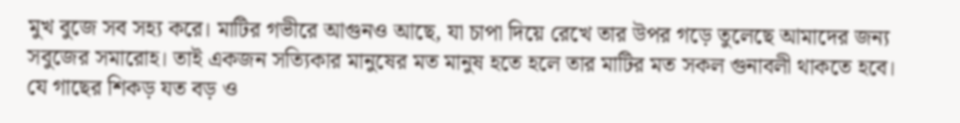মুখ বুজে সব সহ্য করে। মাটির গভীরে আগুনও আছে, যা চাপা দিয়ে রেখে তার উপর গড়ে তুলেছে আমাদের জন্য সবুজের সমারোহ। তাই একজন সত্যিকার মানুষের মত মানুষ হতে হলে তার মাটির মত সকল গুনাবলী থাকতে হবে। যে গাছের শিকড় যত বড় ও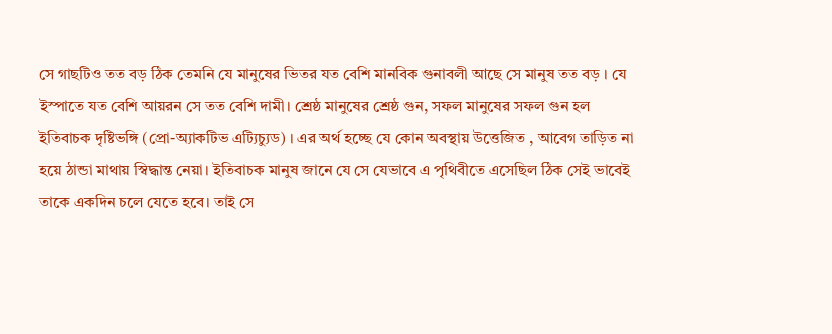সে গাছটিও তত বড় ঠিক তেমনি যে মানুষের ভিতর যত বেশি মানবিক গুনাবলী আছে সে মানুষ তত বড় । যে ইস্পাতে যত বেশি আয়রন সে তত বেশি দামী। শ্রেষ্ঠ মানুষের শ্রেষ্ঠ গুন, সফল মানুষের সফল গুন হল ইতিবাচক দৃষ্টিভঙ্গি (প্রো-অ্যাকটিভ এট্যিচ্যুড) । এর অর্থ হচ্ছে যে কোন অবস্থায় উত্তেজিত , আবেগ তাড়িত না হয়ে ঠান্ডা মাথায় স্বিদ্ধান্ত নেয়া। ইতিবাচক মানুষ জানে যে সে যেভাবে এ পৃথিবীতে এসেছিল ঠিক সেই ভাবেই তাকে একদিন চলে যেতে হবে। তাই সে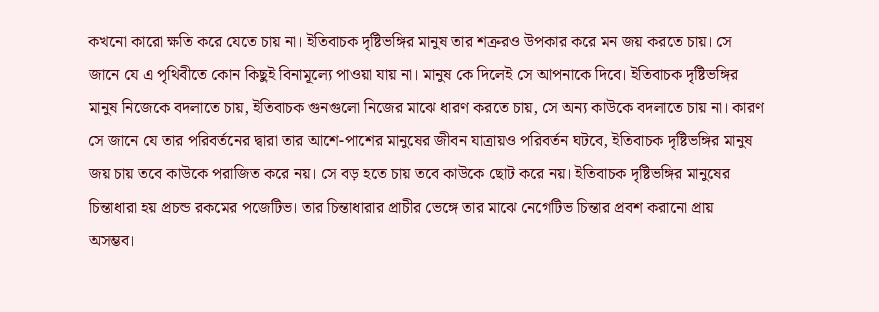কখনো কারো ক্ষতি করে যেতে চায় না। ইতিবাচক দৃষ্টিভঙ্গির মানুষ তার শত্রুরও উপকার করে মন জয় করতে চায়। সে জানে যে এ পৃথিবীতে কোন কিছুই বিনামূল্যে পাওয়া যায় না। মানুষ কে দিলেই সে আপনাকে দিবে। ইতিবাচক দৃষ্টিভঙ্গির মানুষ নিজেকে বদলাতে চায়, ইতিবাচক গুনগুলো নিজের মাঝে ধারণ করতে চায়, সে অন্য কাউকে বদলাতে চায় না। কারণ সে জানে যে তার পরিবর্তনের দ্বারা তার আশে-পাশের মানুষের জীবন যাত্রায়ও পরিবর্তন ঘটবে, ইতিবাচক দৃষ্টিভঙ্গির মানুষ জয় চায় তবে কাউকে পরাজিত করে নয়। সে বড় হতে চায় তবে কাউকে ছোট করে নয়। ইতিবাচক দৃষ্টিভঙ্গির মানুষের চিন্তাধারা হয় প্রচন্ড রকমের পজেটিভ। তার চিন্তাধারার প্রাচীর ভেঙ্গে তার মাঝে নেগেটিভ চিন্তার প্রবশ করানো প্রায় অসম্ভব।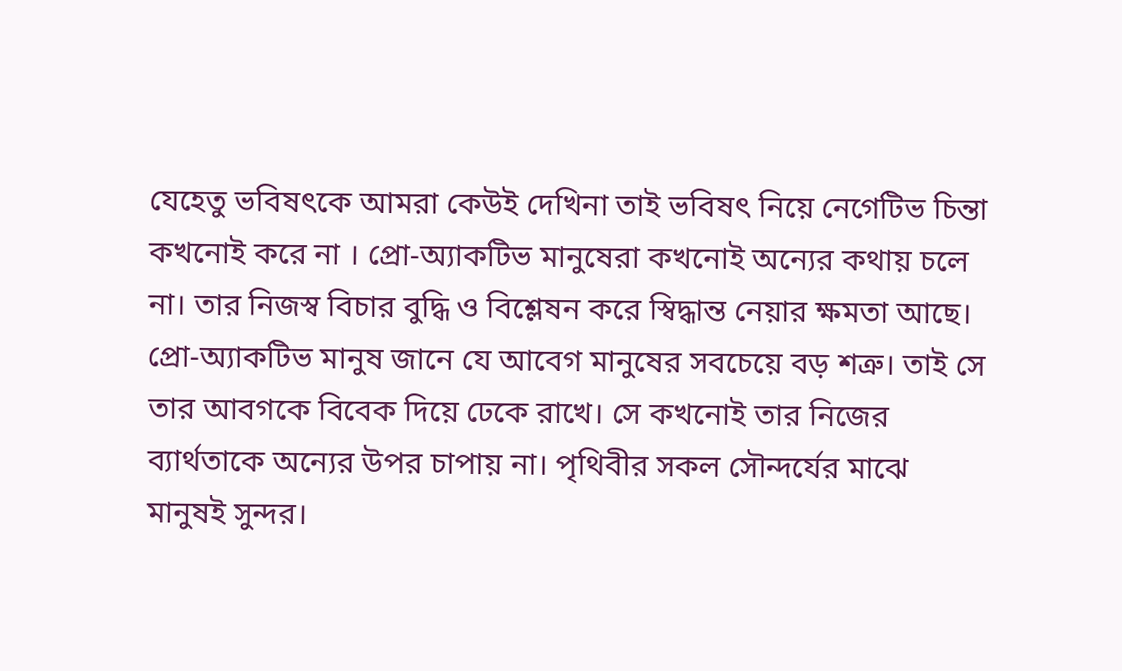যেহেতু ভবিষৎকে আমরা কেউই দেখিনা তাই ভবিষৎ নিয়ে নেগেটিভ চিন্তা কখনোই করে না । প্রো-অ্যাকটিভ মানুষেরা কখনোই অন্যের কথায় চলে না। তার নিজস্ব বিচার বুদ্ধি ও বিশ্লেষন করে স্বিদ্ধান্ত নেয়ার ক্ষমতা আছে। প্রো-অ্যাকটিভ মানুষ জানে যে আবেগ মানুষের সবচেয়ে বড় শত্রু। তাই সে তার আবগকে বিবেক দিয়ে ঢেকে রাখে। সে কখনোই তার নিজের ব্যার্থতাকে অন্যের উপর চাপায় না। পৃথিবীর সকল সৌন্দর্যের মাঝে মানুষই সুন্দর।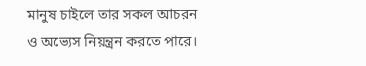মানুষ চাইলে তার সকল আচরন ও অভ্যেস নিয়ন্ত্রন করতে পারে।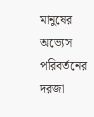মানুষের অভ্যেস পরিবর্তনের দরজা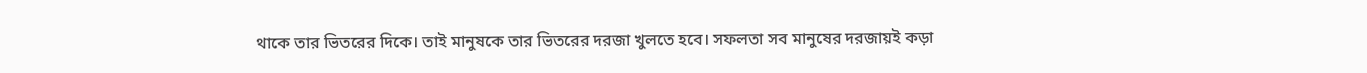থাকে তার ভিতরের দিকে। তাই মানুষকে তার ভিতরের দরজা খুলতে হবে। সফলতা সব মানুষের দরজায়ই কড়া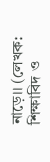নাড়ে।। (লেখক: শিক্ষাবিদ ও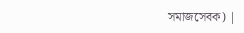সমাজসেবক) |